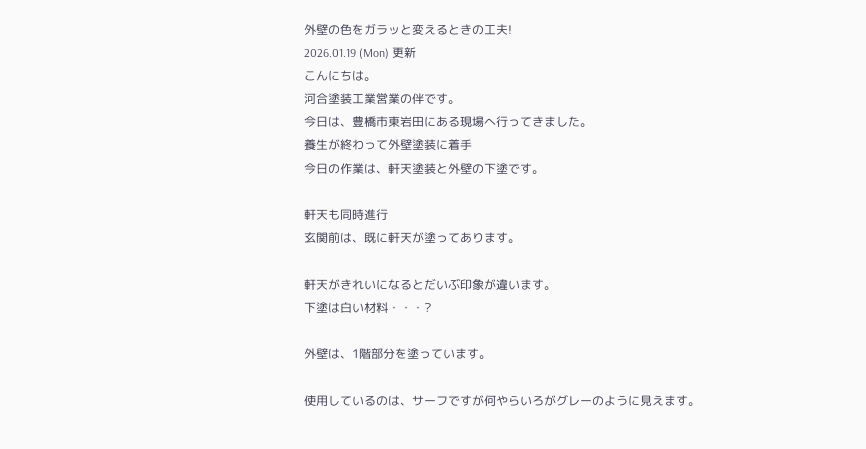外壁の色をガラッと変えるときの工夫!
2026.01.19 (Mon) 更新
こんにちは。
河合塗装工業営業の伴です。
今日は、豊橋市東岩田にある現場へ行ってきました。
養生が終わって外壁塗装に着手
今日の作業は、軒天塗装と外壁の下塗です。

軒天も同時進行
玄関前は、既に軒天が塗ってあります。

軒天がきれいになるとだいぶ印象が違います。
下塗は白い材料・・・?

外壁は、1階部分を塗っています。

使用しているのは、サーフですが何やらいろがグレーのように見えます。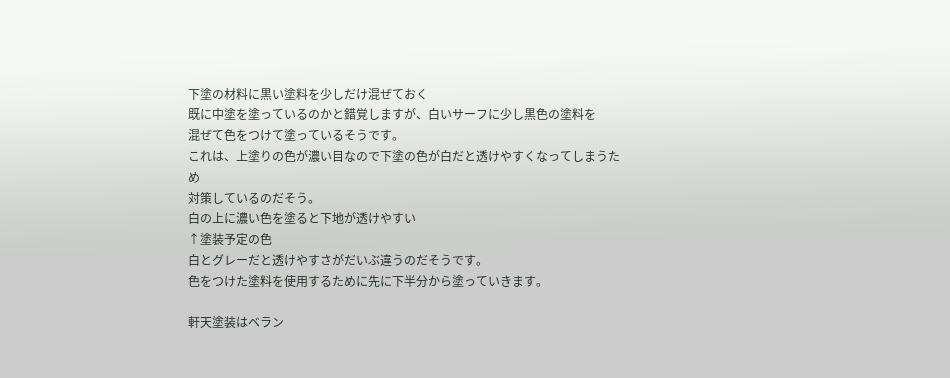下塗の材料に黒い塗料を少しだけ混ぜておく
既に中塗を塗っているのかと錯覚しますが、白いサーフに少し黒色の塗料を
混ぜて色をつけて塗っているそうです。
これは、上塗りの色が濃い目なので下塗の色が白だと透けやすくなってしまうため
対策しているのだそう。
白の上に濃い色を塗ると下地が透けやすい
↑塗装予定の色
白とグレーだと透けやすさがだいぶ違うのだそうです。
色をつけた塗料を使用するために先に下半分から塗っていきます。

軒天塗装はベラン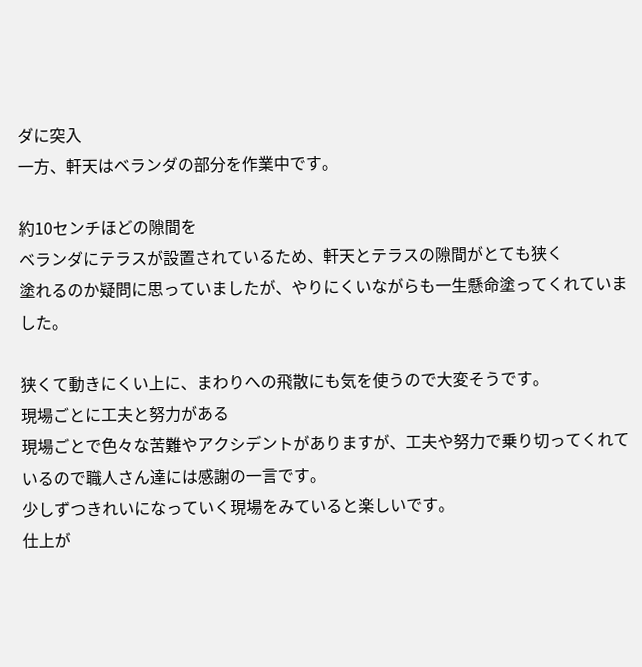ダに突入
一方、軒天はベランダの部分を作業中です。

約10センチほどの隙間を
ベランダにテラスが設置されているため、軒天とテラスの隙間がとても狭く
塗れるのか疑問に思っていましたが、やりにくいながらも一生懸命塗ってくれていました。

狭くて動きにくい上に、まわりへの飛散にも気を使うので大変そうです。
現場ごとに工夫と努力がある
現場ごとで色々な苦難やアクシデントがありますが、工夫や努力で乗り切ってくれて
いるので職人さん達には感謝の一言です。
少しずつきれいになっていく現場をみていると楽しいです。
仕上が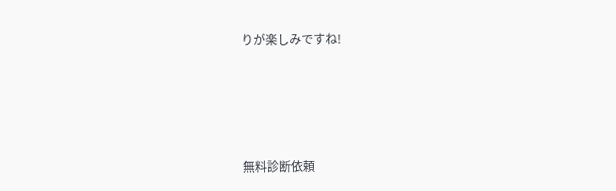りが楽しみですね!




無料診断依頼